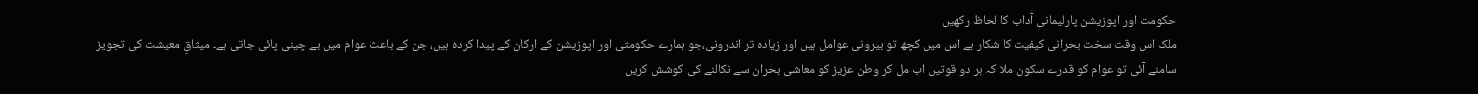حکومت اور اپوزیشن پارلیمانی آداب کا لحاظ رکھیں
ملک اس وقت سخت بحرانی کیفیت کا شکار ہے اس میں کچھ تو بیرونی عوامل ہیں اور زیادہ تر اندرونی،جو ہمارے حکومتی اور اپوزیشن کے ارکان کے پیدا کردہ ہیں، جن کے باعث عوام میں بے چینی پائی جاتی ہے۔ میثاقِ معیشت کی تجویز سامنے آئی تو عوام کو قدرے سکون ملا کہ ہر دو قوتیں اب مل کر وطن عزیز کو معاشی بحران سے نکالنے کی کوشش کریں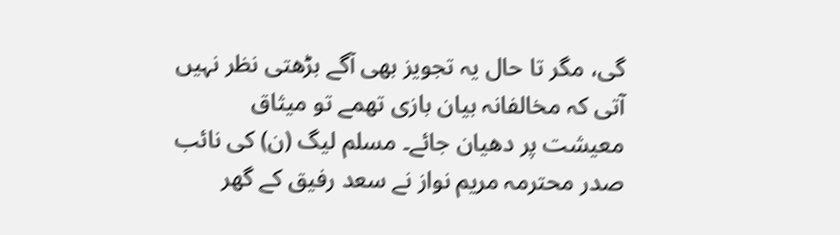گی، مگر تا حال یہ تجویز بھی آگے بڑھتی نظر نہیں آتی کہ مخالفانہ بیان بازی تھمے تو میثاق معیشت پر دھیان جائے۔ مسلم لیگ (ن) کی نائب صدر محترمہ مریم نواز نے سعد رفیق کے گھر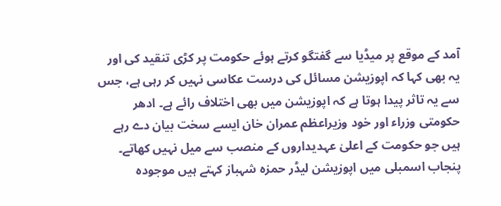آمد کے موقع پر میڈیا سے گفتگو کرتے ہوئے حکومت پر کڑی تنقید کی اور یہ بھی کہا کہ اپوزیشن مسائل کی درست عکاسی نہیں کر رہی ہے، جس سے یہ تاثر پیدا ہوتا ہے کہ اپوزیشن میں بھی اختلاف رائے ہے۔ ادھر حکومتی وزراء اور خود وزیراعظم عمران خان ایسے سخت بیان دے رہے ہیں جو حکومت کے اعلیٰ عہدیداروں کے منصب سے میل نہیں کھاتے۔
پنجاب اسمبلی میں اپوزیشن لیڈر حمزہ شہباز کہتے ہیں موجودہ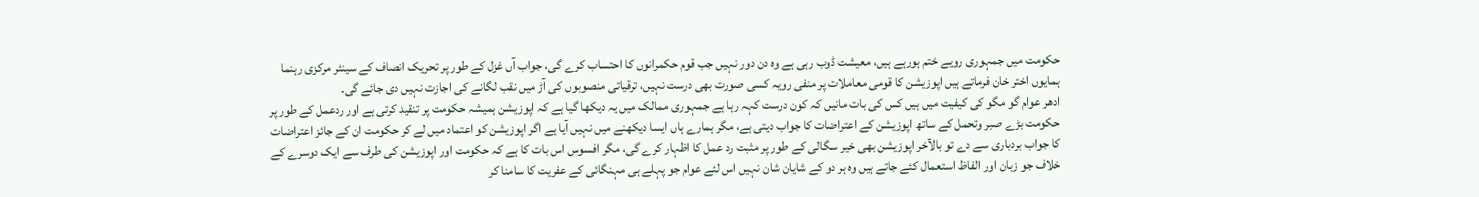حکومت میں جمہوری رویے ختم ہورہے ہیں، معیشت ڈوب رہی ہے وہ دن دور نہیں جب قوم حکمرانوں کا احتساب کرے گی، جواب آں غزل کے طور پر تحریک انصاف کے سینئر مرکزی رہنما ہمایوں اختر خان فرماتے ہیں اپوزیشن کا قومی معاملات پر منفی رویہ کسی صورت بھی درست نہیں، ترقیاتی منصوبوں کی آڑ میں نقب لگانے کی اجازت نہیں دی جائے گی۔
ادھر عوام گو مگو کی کیفیت میں ہیں کس کی بات مانیں کہ کون درست کہہ رہا ہے جمہوری ممالک میں یہ دیکھا گیا ہے کہ اپوزیشن ہمیشہ حکومت پر تنقید کرتی ہے اور ردعمل کے طور پر حکومت بڑے صبر وتحمل کے ساتھ اپوزیشن کے اعتراضات کا جواب دیتی ہے، مگر ہمارے ہاں ایسا دیکھنے میں نہیں آیا ہے اگر اپوزیشن کو اعتماد میں لے کر حکومت ان کے جائز اعتراضات کا جواب بردباری سے دے تو بالآخر اپوزیشن بھی خیر سگالی کے طور پر مثبت رد عمل کا اظہار کرے گی، مگر افسوس اس بات کا ہے کہ حکومت اور اپوزیشن کی طرف سے ایک دوسرے کے خلاف جو زبان اور الفاظ استعمال کئے جاتے ہیں وہ ہر دو کے شایان شان نہیں اس لئے عوام جو پہلے ہی مہنگائی کے عفریت کا سامنا کر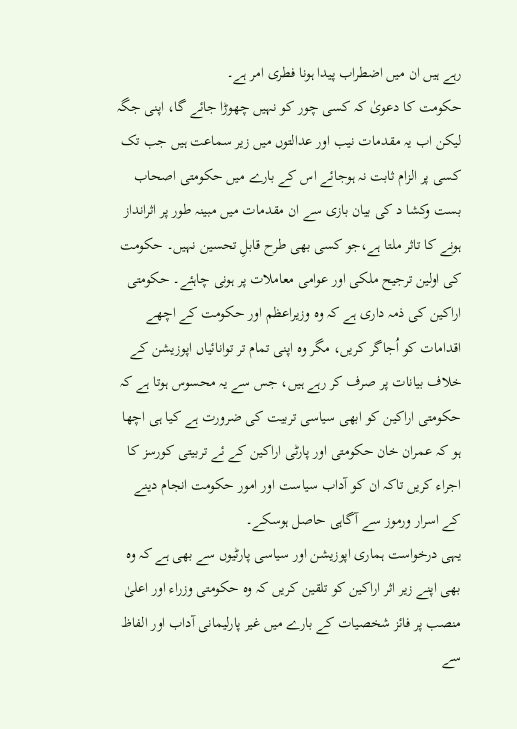رہے ہیں ان میں اضطراب پیدا ہونا فطری امر ہے۔
حکومت کا دعویٰ کہ کسی چور کو نہیں چھوڑا جائے گا، اپنی جگہ لیکن اب یہ مقدمات نیب اور عدالتوں میں زیر سماعت ہیں جب تک کسی پر الزام ثابت نہ ہوجائے اس کے بارے میں حکومتی اصحاب بست وکشا د کی بیان بازی سے ان مقدمات میں مبینہ طور پر اثرانداز ہونے کا تاثر ملتا ہے،جو کسی بھی طرح قابلِ تحسین نہیں۔ حکومت کی اولین ترجیح ملکی اور عوامی معاملات پر ہونی چاہئے۔ حکومتی اراکین کی ذمہ داری ہے کہ وہ وزیراعظم اور حکومت کے اچھے اقدامات کو اُجاگر کریں، مگر وہ اپنی تمام تر توانائیاں اپوزیشن کے خلاف بیانات پر صرف کر رہے ہیں، جس سے یہ محسوس ہوتا ہے کہ حکومتی اراکین کو ابھی سیاسی تربیت کی ضرورت ہے کیا ہی اچھا ہو کہ عمران خان حکومتی اور پارٹی اراکین کے ئے تربیتی کورسز کا اجراء کریں تاکہ ان کو آداب سیاست اور امور حکومت انجام دینے کے اسرار ورموز سے آگاہی حاصل ہوسکے۔
یہی درخواست ہماری اپوزیشن اور سیاسی پارٹیوں سے بھی ہے کہ وہ بھی اپنے زیر اثر اراکین کو تلقین کریں کہ وہ حکومتی وزراء اور اعلیٰ منصب پر فائز شخصیات کے بارے میں غیر پارلیمانی آداب اور الفاظ سے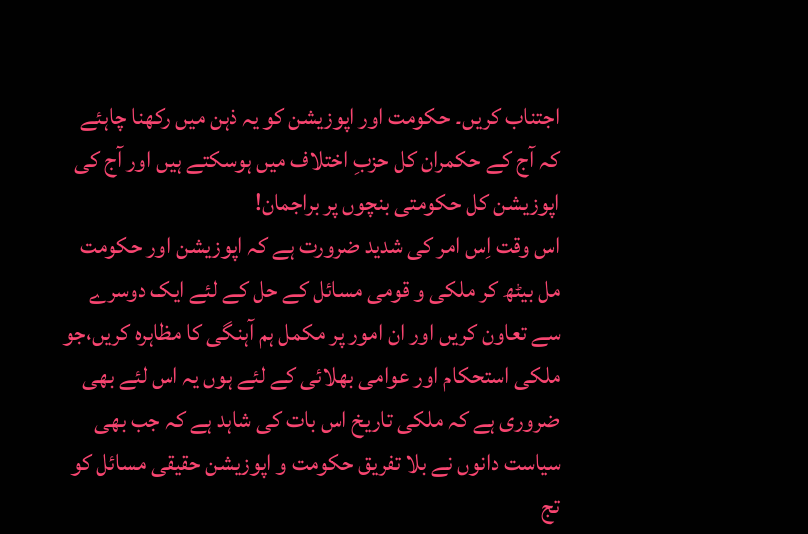اجتناب کریں۔ حکومت اور اپوزیشن کو یہ ذہن میں رکھنا چاہئے کہ آج کے حکمران کل حزبِ اختلاف میں ہوسکتے ہیں اور آج کی اپوزیشن کل حکومتی بنچوں پر براجمان!
اس وقت اِس امر کی شدید ضرورت ہے کہ اپوزیشن اور حکومت مل بیٹھ کر ملکی و قومی مسائل کے حل کے لئے ایک دوسرے سے تعاون کریں اور ان امور پر مکمل ہم آہنگی کا مظاہرہ کریں،جو ملکی استحکام اور عوامی بھلائی کے لئے ہوں یہ اس لئے بھی ضروری ہے کہ ملکی تاریخ اس بات کی شاہد ہے کہ جب بھی سیاست دانوں نے بلا تفریق حکومت و اپوزیشن حقیقی مسائل کو تج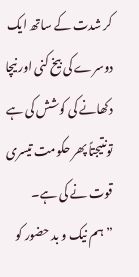کر شدت کے ساتھ ایک دوسرے کی بیخ کنی اور نیچا دکھانے کی کوشش کی ہے تونتیجتاً پھر حکومت تیسری قوت نے کی ہے۔
”ہم نیک و بد حضور کو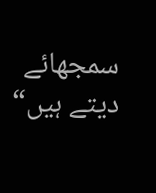سمجھائے دیتے ہیں“